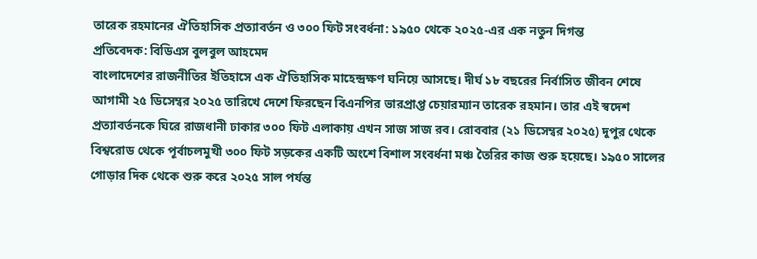তারেক রহমানের ঐতিহাসিক প্রত্যাবর্তন ও ৩০০ ফিট সংবর্ধনা: ১৯৫০ থেকে ২০২৫-এর এক নতুন দিগন্ত
প্রতিবেদক: বিডিএস বুলবুল আহমেদ
বাংলাদেশের রাজনীতির ইতিহাসে এক ঐতিহাসিক মাহেন্দ্রক্ষণ ঘনিয়ে আসছে। দীর্ঘ ১৮ বছরের নির্বাসিত জীবন শেষে আগামী ২৫ ডিসেম্বর ২০২৫ তারিখে দেশে ফিরছেন বিএনপির ভারপ্রাপ্ত চেয়ারম্যান তারেক রহমান। তার এই স্বদেশ প্রত্যাবর্তনকে ঘিরে রাজধানী ঢাকার ৩০০ ফিট এলাকায় এখন সাজ সাজ রব। রোববার (২১ ডিসেম্বর ২০২৫) দুপুর থেকে বিশ্বরোড থেকে পূর্বাচলমুখী ৩০০ ফিট সড়কের একটি অংশে বিশাল সংবর্ধনা মঞ্চ তৈরির কাজ শুরু হয়েছে। ১৯৫০ সালের গোড়ার দিক থেকে শুরু করে ২০২৫ সাল পর্যন্ত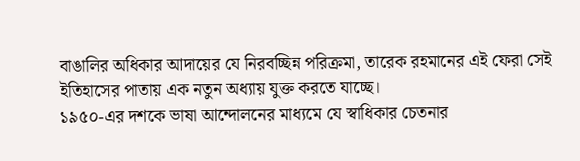বাঙালির অধিকার আদায়ের যে নিরবচ্ছিন্ন পরিক্রমা, তারেক রহমানের এই ফেরা সেই ইতিহাসের পাতায় এক নতুন অধ্যায় যুক্ত করতে যাচ্ছে।
১৯৫০-এর দশকে ভাষা আন্দোলনের মাধ্যমে যে স্বাধিকার চেতনার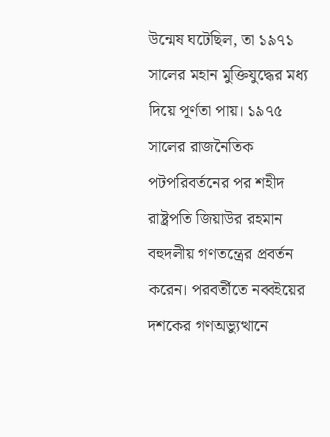উন্মেষ ঘটেছিল, তা ১৯৭১ সালের মহান মুক্তিযুদ্ধের মধ্য দিয়ে পূর্ণতা পায়। ১৯৭৫ সালের রাজনৈতিক পটপরিবর্তনের পর শহীদ রাষ্ট্রপতি জিয়াউর রহমান বহুদলীয় গণতন্ত্রের প্রবর্তন করেন। পরবর্তীতে নব্বইয়ের দশকের গণঅভ্যুত্থানে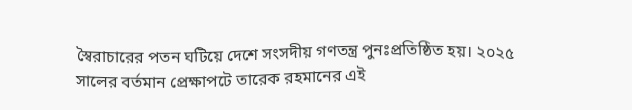স্বৈরাচারের পতন ঘটিয়ে দেশে সংসদীয় গণতন্ত্র পুনঃপ্রতিষ্ঠিত হয়। ২০২৫ সালের বর্তমান প্রেক্ষাপটে তারেক রহমানের এই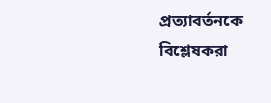প্রত্যাবর্তনকে বিশ্লেষকরা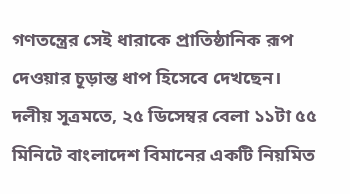গণতন্ত্রের সেই ধারাকে প্রাতিষ্ঠানিক রূপ দেওয়ার চূড়ান্ত ধাপ হিসেবে দেখছেন।
দলীয় সূত্রমতে, ২৫ ডিসেম্বর বেলা ১১টা ৫৫ মিনিটে বাংলাদেশ বিমানের একটি নিয়মিত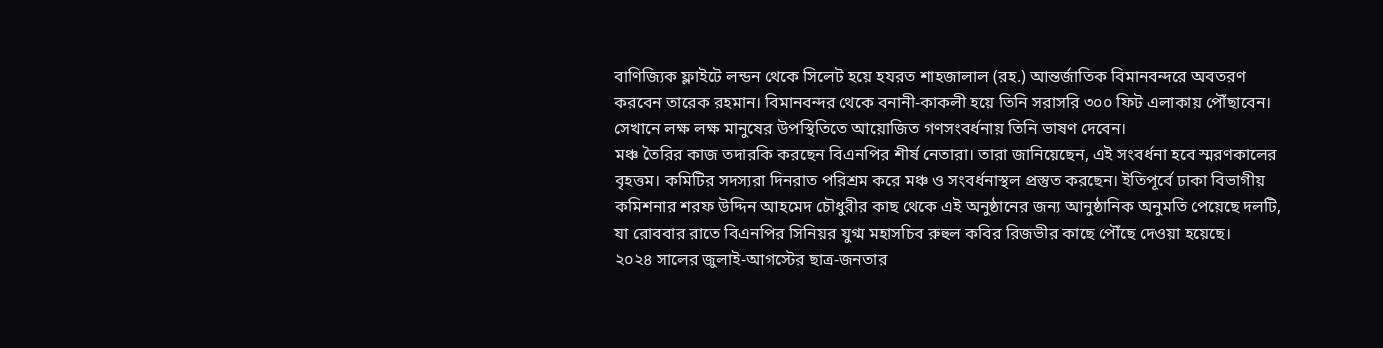বাণিজ্যিক ফ্লাইটে লন্ডন থেকে সিলেট হয়ে হযরত শাহজালাল (রহ.) আন্তর্জাতিক বিমানবন্দরে অবতরণ করবেন তারেক রহমান। বিমানবন্দর থেকে বনানী-কাকলী হয়ে তিনি সরাসরি ৩০০ ফিট এলাকায় পৌঁছাবেন। সেখানে লক্ষ লক্ষ মানুষের উপস্থিতিতে আয়োজিত গণসংবর্ধনায় তিনি ভাষণ দেবেন।
মঞ্চ তৈরির কাজ তদারকি করছেন বিএনপির শীর্ষ নেতারা। তারা জানিয়েছেন, এই সংবর্ধনা হবে স্মরণকালের বৃহত্তম। কমিটির সদস্যরা দিনরাত পরিশ্রম করে মঞ্চ ও সংবর্ধনাস্থল প্রস্তুত করছেন। ইতিপূর্বে ঢাকা বিভাগীয় কমিশনার শরফ উদ্দিন আহমেদ চৌধুরীর কাছ থেকে এই অনুষ্ঠানের জন্য আনুষ্ঠানিক অনুমতি পেয়েছে দলটি, যা রোববার রাতে বিএনপির সিনিয়র যুগ্ম মহাসচিব রুহুল কবির রিজভীর কাছে পৌঁছে দেওয়া হয়েছে।
২০২৪ সালের জুলাই-আগস্টের ছাত্র-জনতার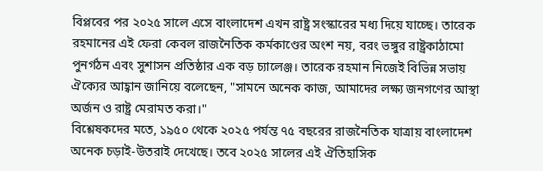বিপ্লবের পর ২০২৫ সালে এসে বাংলাদেশ এখন রাষ্ট্র সংস্কারের মধ্য দিয়ে যাচ্ছে। তারেক রহমানের এই ফেরা কেবল রাজনৈতিক কর্মকাণ্ডের অংশ নয়, বরং ভঙ্গুর রাষ্ট্রকাঠামো পুনর্গঠন এবং সুশাসন প্রতিষ্ঠার এক বড় চ্যালেঞ্জ। তারেক রহমান নিজেই বিভিন্ন সভায় ঐক্যের আহ্বান জানিয়ে বলেছেন, "সামনে অনেক কাজ, আমাদের লক্ষ্য জনগণের আস্থা অর্জন ও রাষ্ট্র মেরামত করা।"
বিশ্লেষকদের মতে, ১৯৫০ থেকে ২০২৫ পর্যন্ত ৭৫ বছরের রাজনৈতিক যাত্রায় বাংলাদেশ অনেক চড়াই-উতরাই দেখেছে। তবে ২০২৫ সালের এই ঐতিহাসিক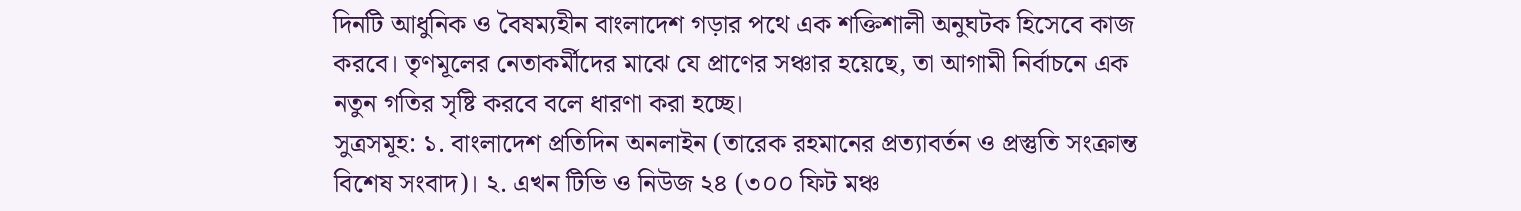দিনটি আধুনিক ও বৈষম্যহীন বাংলাদেশ গড়ার পথে এক শক্তিশালী অনুঘটক হিসেবে কাজ করবে। তৃণমূলের নেতাকর্মীদের মাঝে যে প্রাণের সঞ্চার হয়েছে, তা আগামী নির্বাচনে এক নতুন গতির সৃষ্টি করবে বলে ধারণা করা হচ্ছে।
সুত্রসমূহ: ১. বাংলাদেশ প্রতিদিন অনলাইন (তারেক রহমানের প্রত্যাবর্তন ও প্রস্তুতি সংক্রান্ত বিশেষ সংবাদ)। ২. এখন টিভি ও নিউজ ২৪ (৩০০ ফিট মঞ্চ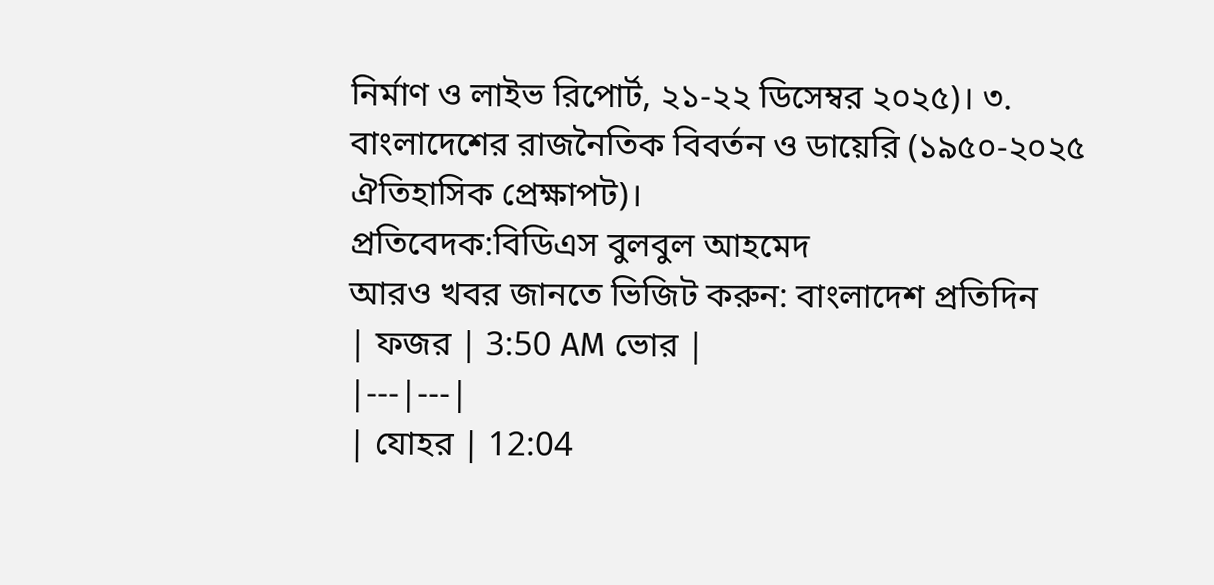নির্মাণ ও লাইভ রিপোর্ট, ২১-২২ ডিসেম্বর ২০২৫)। ৩. বাংলাদেশের রাজনৈতিক বিবর্তন ও ডায়েরি (১৯৫০-২০২৫ ঐতিহাসিক প্রেক্ষাপট)।
প্রতিবেদক:বিডিএস বুলবুল আহমেদ
আরও খবর জানতে ভিজিট করুন: বাংলাদেশ প্রতিদিন
| ফজর | 3:50 AM ভোর |
|---|---|
| যোহর | 12:04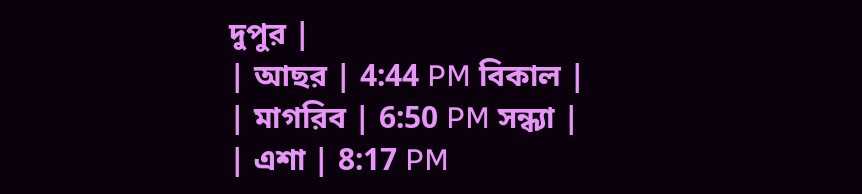দুপুর |
| আছর | 4:44 PM বিকাল |
| মাগরিব | 6:50 PM সন্ধ্যা |
| এশা | 8:17 PM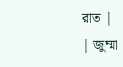রাত |
| জুম্মা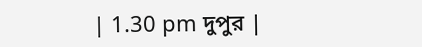| 1.30 pm দুপুর |